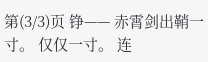第(3/3)页 铮—— 赤霄剑出鞘一寸。 仅仅一寸。 连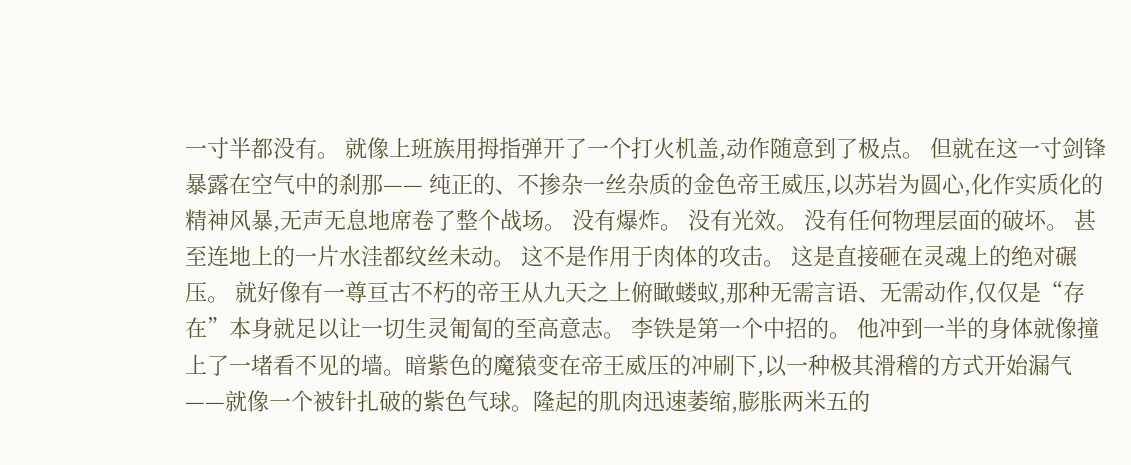一寸半都没有。 就像上班族用拇指弹开了一个打火机盖,动作随意到了极点。 但就在这一寸剑锋暴露在空气中的刹那—— 纯正的、不掺杂一丝杂质的金色帝王威压,以苏岩为圆心,化作实质化的精神风暴,无声无息地席卷了整个战场。 没有爆炸。 没有光效。 没有任何物理层面的破坏。 甚至连地上的一片水洼都纹丝未动。 这不是作用于肉体的攻击。 这是直接砸在灵魂上的绝对碾压。 就好像有一尊亘古不朽的帝王从九天之上俯瞰蝼蚁,那种无需言语、无需动作,仅仅是“存在”本身就足以让一切生灵匍匐的至高意志。 李铁是第一个中招的。 他冲到一半的身体就像撞上了一堵看不见的墙。暗紫色的魔猿变在帝王威压的冲刷下,以一种极其滑稽的方式开始漏气——就像一个被针扎破的紫色气球。隆起的肌肉迅速萎缩,膨胀两米五的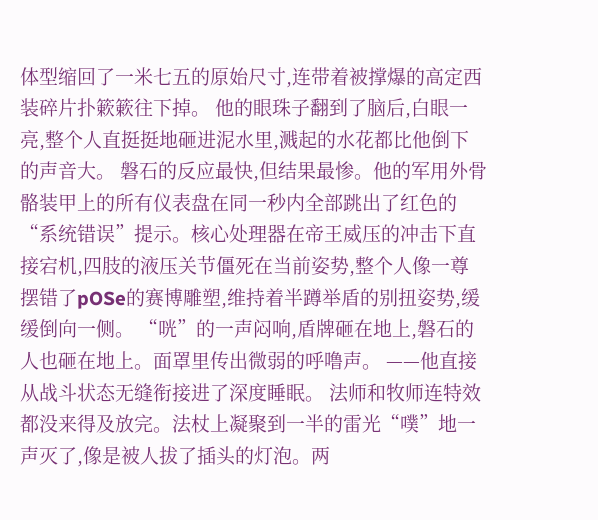体型缩回了一米七五的原始尺寸,连带着被撑爆的高定西装碎片扑簌簌往下掉。 他的眼珠子翻到了脑后,白眼一亮,整个人直挺挺地砸进泥水里,溅起的水花都比他倒下的声音大。 磐石的反应最快,但结果最惨。他的军用外骨骼装甲上的所有仪表盘在同一秒内全部跳出了红色的“系统错误”提示。核心处理器在帝王威压的冲击下直接宕机,四肢的液压关节僵死在当前姿势,整个人像一尊摆错了pOSe的赛博雕塑,维持着半蹲举盾的别扭姿势,缓缓倒向一侧。 “咣”的一声闷响,盾牌砸在地上,磐石的人也砸在地上。面罩里传出微弱的呼噜声。 ——他直接从战斗状态无缝衔接进了深度睡眠。 法师和牧师连特效都没来得及放完。法杖上凝聚到一半的雷光“噗”地一声灭了,像是被人拔了插头的灯泡。两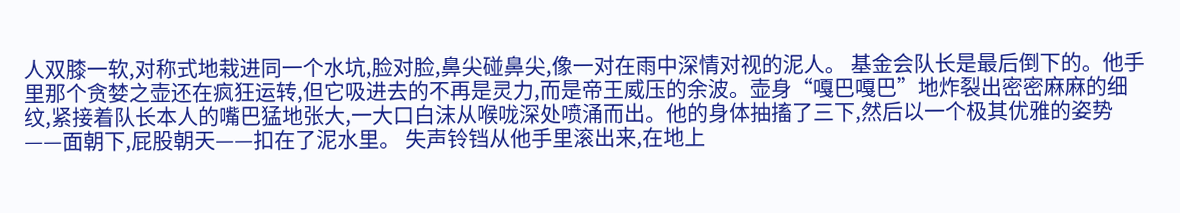人双膝一软,对称式地栽进同一个水坑,脸对脸,鼻尖碰鼻尖,像一对在雨中深情对视的泥人。 基金会队长是最后倒下的。他手里那个贪婪之壶还在疯狂运转,但它吸进去的不再是灵力,而是帝王威压的余波。壶身“嘎巴嘎巴”地炸裂出密密麻麻的细纹,紧接着队长本人的嘴巴猛地张大,一大口白沫从喉咙深处喷涌而出。他的身体抽搐了三下,然后以一个极其优雅的姿势——面朝下,屁股朝天——扣在了泥水里。 失声铃铛从他手里滚出来,在地上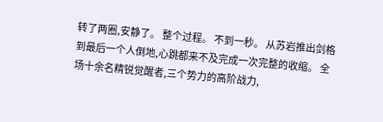转了两圈,安静了。 整个过程。 不到一秒。 从苏岩推出剑格到最后一个人倒地,心跳都来不及完成一次完整的收缩。 全场十余名精锐觉醒者,三个势力的高阶战力,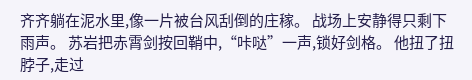齐齐躺在泥水里,像一片被台风刮倒的庄稼。 战场上安静得只剩下雨声。 苏岩把赤霄剑按回鞘中,“咔哒”一声,锁好剑格。 他扭了扭脖子,走过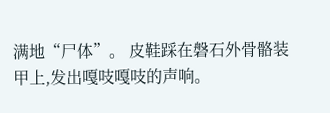满地“尸体”。 皮鞋踩在磐石外骨骼装甲上,发出嘎吱嘎吱的声响。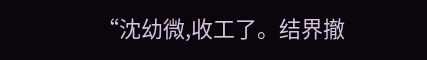“沈幼微,收工了。结界撤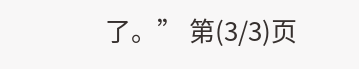了。” 第(3/3)页